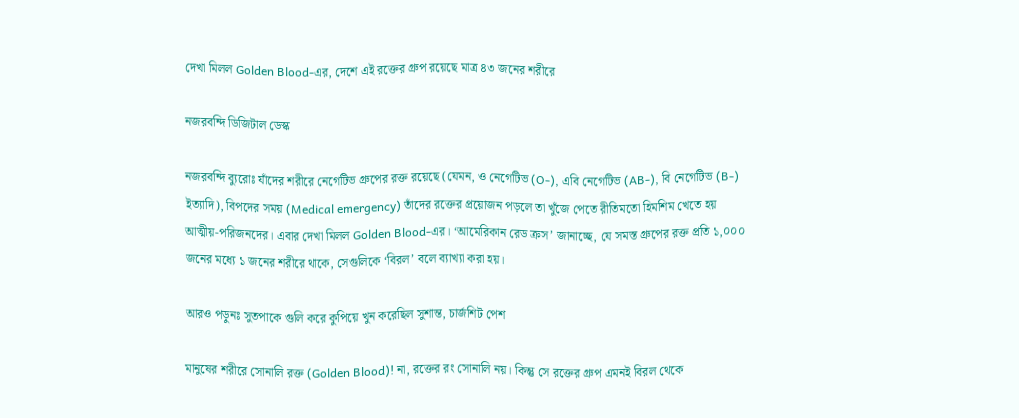দেখা মিলল Golden Blood-এর, দেশে এই রক্তের গ্রুপ রয়েছে মাত্র ৪৩ জনের শরীরে

নজরবন্দি ডিজিটাল ডেস্ক

নজরবন্দি ব্যুরোঃ যাঁদের শরীরে নেগেটিভ গ্রুপের রক্ত রয়েছে (যেমন, ও নেগেটিভ (O-), এবি নেগেটিভ (AB-), বি নেগেটিভ (B-) ইত্যাদি), বিপদের সময় (Medical emergency) তাঁদের রক্তের প্রয়োজন পড়লে তা খুঁজে পেতে রীতিমতো হিমশিম খেতে হয় আত্মীয়-পরিজনদের। এবার দেখা মিলল Golden Blood-এর। ‘আমেরিকান রেড ক্রস’ জানাচ্ছে, যে সমস্ত গ্রুপের রক্ত প্রতি ১,০০০ জনের মধ্যে ১ জনের শরীরে থাকে, সেগুলিকে ‘বিরল’ বলে ব্যাখ্যা করা হয়।

আরও পড়ুনঃ সুতপাকে গুলি করে কুপিয়ে খুন করেছিল সুশান্ত, চার্জশিট পেশ

মানুষের শরীরে সোনালি রক্ত (Golden Blood)! না, রক্তের রং সোনালি নয়। কিন্তু সে রক্তের গ্রুপ এমনই বিরল থেকে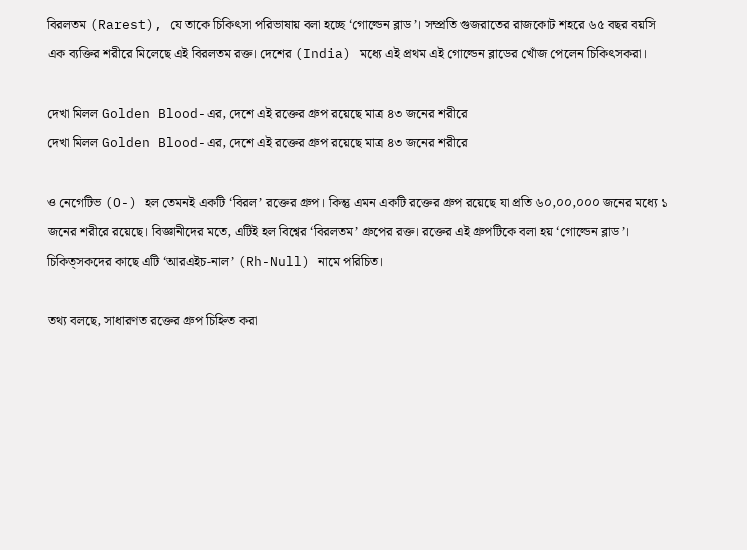বিরলতম (Rarest), যে তাকে চিকিৎসা পরিভাষায় বলা হচ্ছে ‘গোল্ডেন ব্লাড’। সম্প্রতি গুজরাতের রাজকোট শহরে ৬৫ বছর বয়সি এক ব্যক্তির শরীরে মিলেছে এই বিরলতম রক্ত। দেশের (India) মধ্যে এই প্রথম এই গোল্ডেন ব্লাডের খোঁজ পেলেন চিকিৎসকরা।

দেখা মিলল Golden Blood-এর, দেশে এই রক্তের গ্রুপ রয়েছে মাত্র ৪৩ জনের শরীরে
দেখা মিলল Golden Blood-এর, দেশে এই রক্তের গ্রুপ রয়েছে মাত্র ৪৩ জনের শরীরে

ও নেগেটিভ (O-) হল তেমনই একটি ‘বিরল’ রক্তের গ্রুপ। কিন্তু এমন একটি রক্তের গ্রুপ রয়েছে যা প্রতি ৬০,০০,০০০ জনের মধ্যে ১ জনের শরীরে রয়েছে। বিজ্ঞানীদের মতে, এটিই হল বিশ্বের ‘বিরলতম’ গ্রুপের রক্ত। রক্তের এই গ্রুপটিকে বলা হয় ‘গোল্ডেন ব্লাড’। চিকিত্সকদের কাছে এটি ‘আরএইচ-নাল’ (Rh-Null) নামে পরিচিত।

তথ্য বলছে, সাধারণত রক্তের গ্রুপ চিহ্নিত করা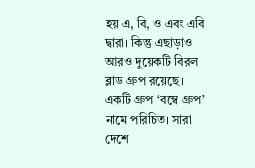হয় এ, বি, ও এবং এবি দ্বারা। কিন্তু এছাড়াও আরও দুয়েকটি বিরল ব্লাড গ্রুপ রয়েছে। একটি গ্রুপ ‘বম্বে গ্রুপ’ নামে পরিচিত। সারা দেশে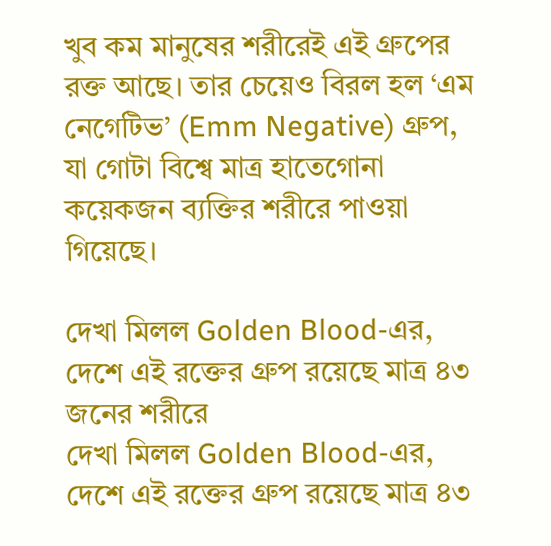খুব কম মানুষের শরীরেই এই গ্রুপের রক্ত আছে। তার চেয়েও বিরল হল ‘এম নেগেটিভ’ (Emm Negative) গ্রুপ, যা গোটা বিশ্বে মাত্র হাতেগোনা কয়েকজন ব্যক্তির শরীরে পাওয়া গিয়েছে।

দেখা মিলল Golden Blood-এর, দেশে এই রক্তের গ্রুপ রয়েছে মাত্র ৪৩ জনের শরীরে
দেখা মিলল Golden Blood-এর, দেশে এই রক্তের গ্রুপ রয়েছে মাত্র ৪৩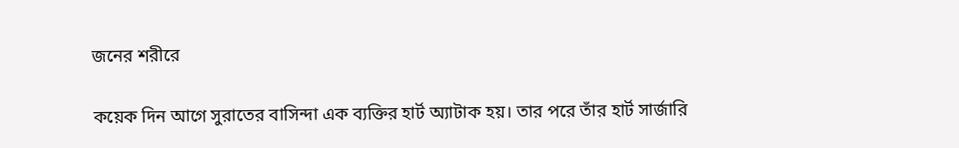জনের শরীরে

কয়েক দিন আগে সুরাতের বাসিন্দা এক ব্যক্তির হার্ট অ্যাটাক হয়। তার পরে তাঁর হার্ট সার্জারি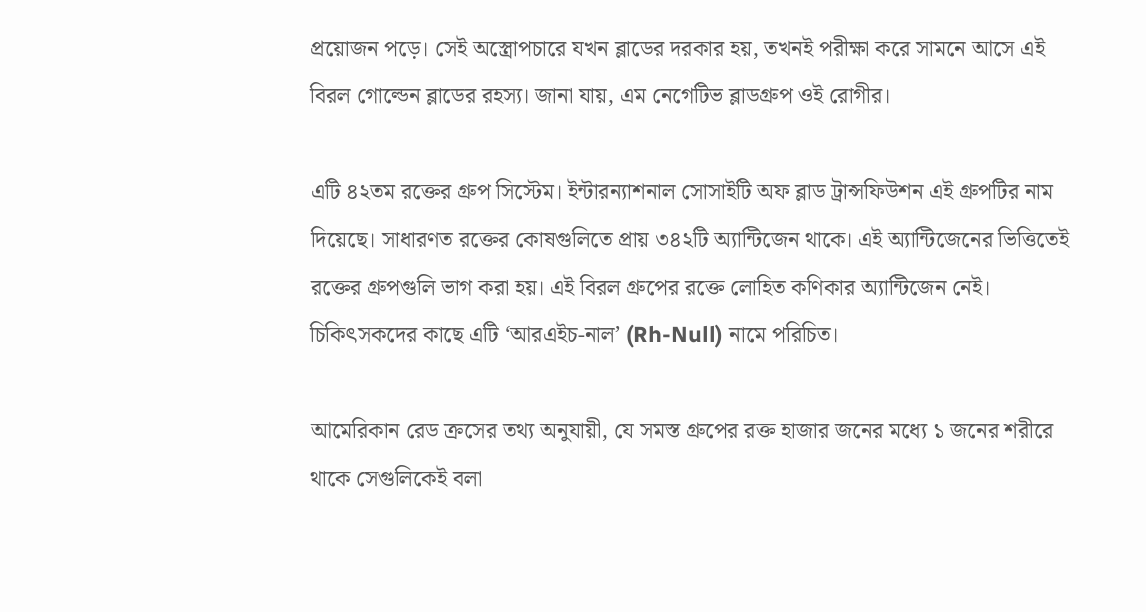প্রয়োজন পড়ে। সেই অস্ত্রোপচারে যখন ব্লাডের দরকার হয়, তখনই পরীক্ষা করে সামনে আসে এই বিরল গোল্ডেন ব্লাডের রহস্য। জানা যায়, এম নেগেটিভ ব্লাডগ্রুপ ওই রোগীর।

এটি ৪২তম রক্তের গ্রুপ সিস্টেম। ইন্টারন্যাশনাল সোসাইটি অফ ব্লাড ট্রান্সফিউশন এই গ্রুপটির নাম দিয়েছে। সাধারণত রক্তের কোষগুলিতে প্রায় ৩৪২টি অ্যান্টিজেন থাকে। এই অ্যান্টিজেনের ভিত্তিতেই রক্তের গ্রুপগুলি ভাগ করা হয়। এই বিরল গ্রুপের রক্তে লোহিত কণিকার অ্যান্টিজেন নেই। চিকিৎসকদের কাছে এটি ‘আরএইচ-নাল’ (Rh-Null) নামে পরিচিত।

আমেরিকান রেড ক্রসের তথ্য অনুযায়ী, যে সমস্ত গ্রুপের রক্ত হাজার জনের মধ্যে ১ জনের শরীরে থাকে সেগুলিকেই বলা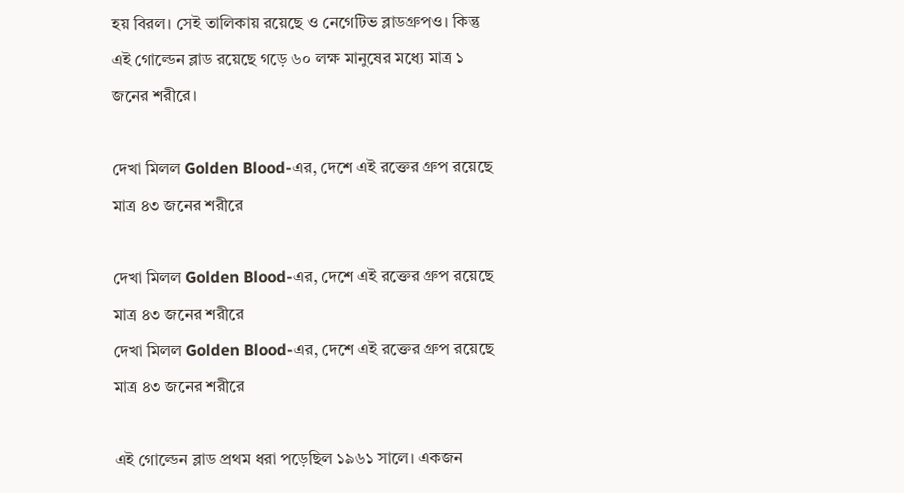হয় বিরল। সেই তালিকায় রয়েছে ও নেগেটিভ ব্লাডগ্রুপও। কিন্তু এই গোল্ডেন ব্লাড রয়েছে গড়ে ৬০ লক্ষ মানুষের মধ্যে মাত্র ১ জনের শরীরে।

দেখা মিলল Golden Blood-এর, দেশে এই রক্তের গ্রুপ রয়েছে মাত্র ৪৩ জনের শরীরে

দেখা মিলল Golden Blood-এর, দেশে এই রক্তের গ্রুপ রয়েছে মাত্র ৪৩ জনের শরীরে
দেখা মিলল Golden Blood-এর, দেশে এই রক্তের গ্রুপ রয়েছে মাত্র ৪৩ জনের শরীরে

এই গোল্ডেন ব্লাড প্রথম ধরা পড়েছিল ১৯৬১ সালে। একজন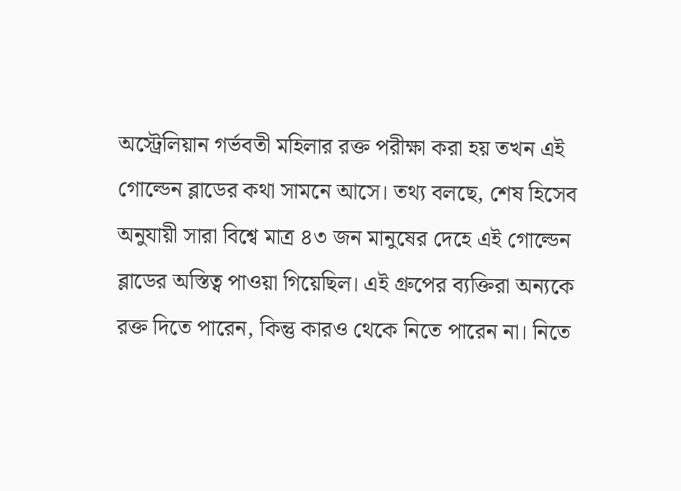অস্ট্রেলিয়ান গর্ভবতী মহিলার রক্ত পরীক্ষা করা হয় তখন এই গোল্ডেন ব্লাডের কথা সামনে আসে। তথ্য বলছে, শেষ হিসেব অনুযায়ী সারা বিশ্বে মাত্র ৪৩ জন মানুষের দেহে এই গোল্ডেন ব্লাডের অস্তিত্ব পাওয়া গিয়েছিল। এই গ্রুপের ব্যক্তিরা অন্যকে রক্ত দিতে পারেন, কিন্তু কারও থেকে নিতে পারেন না। নিতে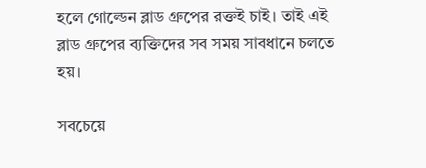হলে গোল্ডেন ব্লাড গ্রুপের রক্তই চাই। তাই এই ব্লাড গ্রুপের ব্যক্তিদের সব সময় সাবধানে চলতে হয়।

সবচেয়ে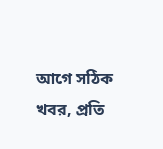আগে সঠিক খবর, প্রতি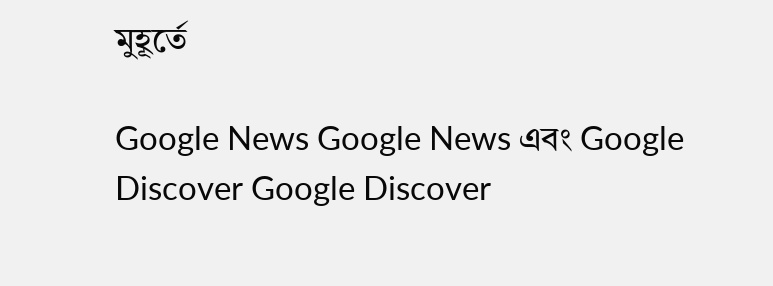মুহূর্তে

Google News Google News এবং Google Discover Google Discover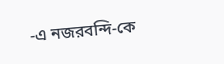-এ নজরবন্দি-কে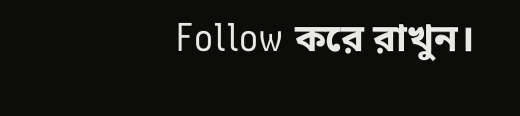Follow করে রাখুন।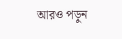আরও পড়ুন